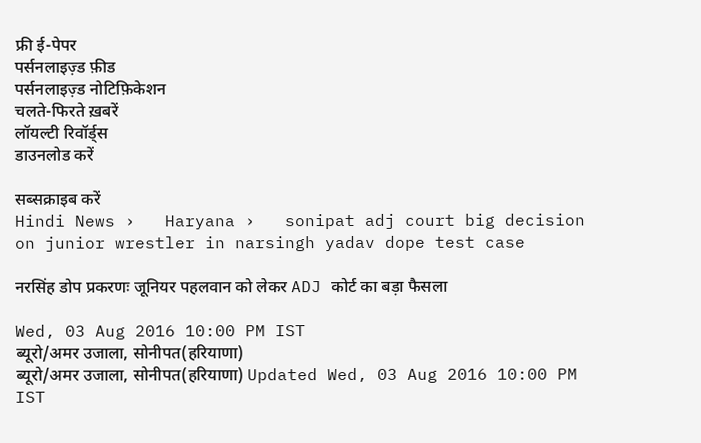फ्री ई-पेपर
पर्सनलाइज़्ड फ़ीड
पर्सनलाइज़्ड नोटिफ़िकेशन
चलते-फिरते ख़बरें
लॉयल्टी रिवॉर्ड्स
डाउनलोड करें

सब्सक्राइब करें
Hindi News ›   Haryana ›   sonipat adj court big decision on junior wrestler in narsingh yadav dope test case

नरसिंह डोप प्रकरणः जूनियर पहलवान को लेकर ADJ कोर्ट का बड़ा फैसला

Wed, 03 Aug 2016 10:00 PM IST
ब्यूरो/अमर उजाला, सोनीपत(हरियाणा)
ब्यूरो/अमर उजाला, सोनीपत(हरियाणा) Updated Wed, 03 Aug 2016 10:00 PM IST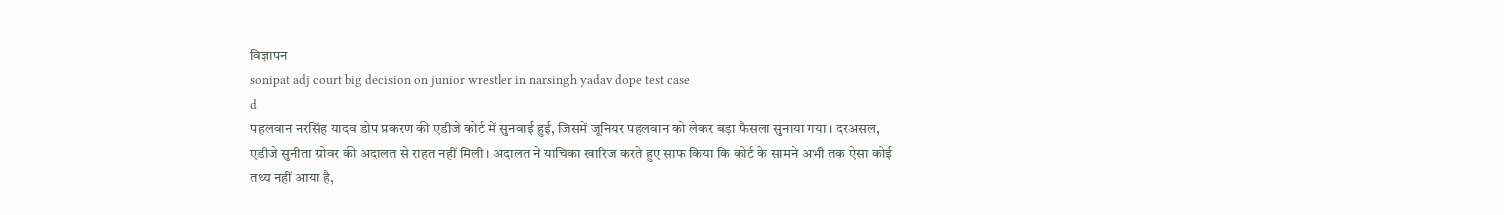विज्ञापन
sonipat adj court big decision on junior wrestler in narsingh yadav dope test case
d
पहलवान नरसिंह यादव डोप प्रकरण की एडीजे कोर्ट में सुनवाई हुई, जिसमें जूनियर पहलवान को लेकर बड़ा फैसला सुनाया गया। दरअसल, एडीजे सुनीता ग्रोवर की अदालत से राहत नहीं मिली। अदालत ने याचिका खारिज करते हुए साफ किया कि कोर्ट के सामने अभी तक ऐसा कोई तथ्य नहीं आया है,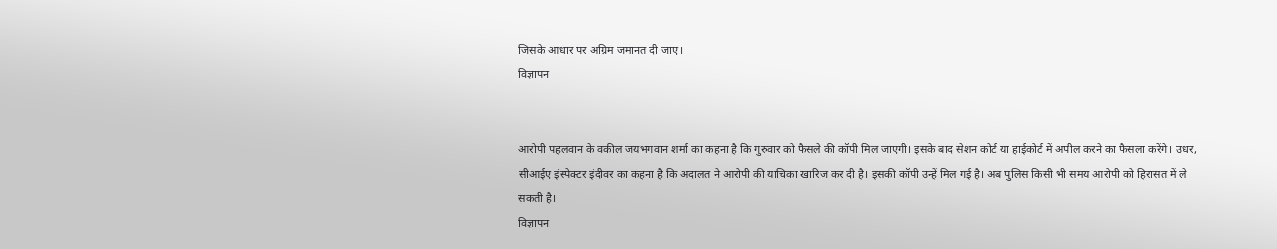जिसके आधार पर अग्रिम जमानत दी जाए।
विज्ञापन


आरोपी पहलवान के वकील जयभगवान शर्मा का कहना है कि गुरुवार को फैसले की कॉपी मिल जाएगी। इसके बाद सेशन कोर्ट या हाईकोर्ट में अपील करने का फैसला करेंगे। उधर, सीआईए इंस्पेक्टर इंदीवर का कहना है कि अदालत ने आरोपी की याचिका खारिज कर दी है। इसकी कॉपी उन्हें मिल गई है। अब पुलिस किसी भी समय आरोपी को हिरासत में ले सकती है।
विज्ञापन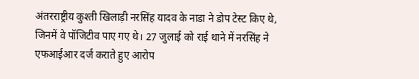अंतरराष्ट्रीय कुश्ती खिलाड़ी नरसिंह यादव के नाडा ने डोप टेस्ट किए थे, जिनमें वे पॉजिटीव पाए गए थे। 27 जुलाई को राई थाने में नरसिंह ने एफआईआर दर्ज कराते हुए आरोप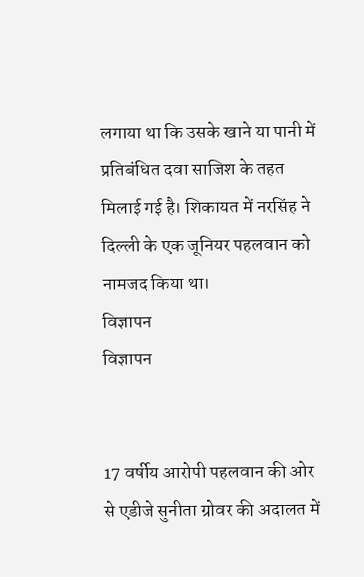लगाया था कि उसके खाने या पानी में प्रतिबंधित दवा साजिश के तहत मिलाई गई है। शिकायत में नरसिंह ने दिल्ली के एक जूनियर पहलवान को नामजद किया था।
विज्ञापन
विज्ञापन


17 वर्षीय आरोपी पहलवान की ओर से एडीजे सुनीता ग्रोवर की अदालत में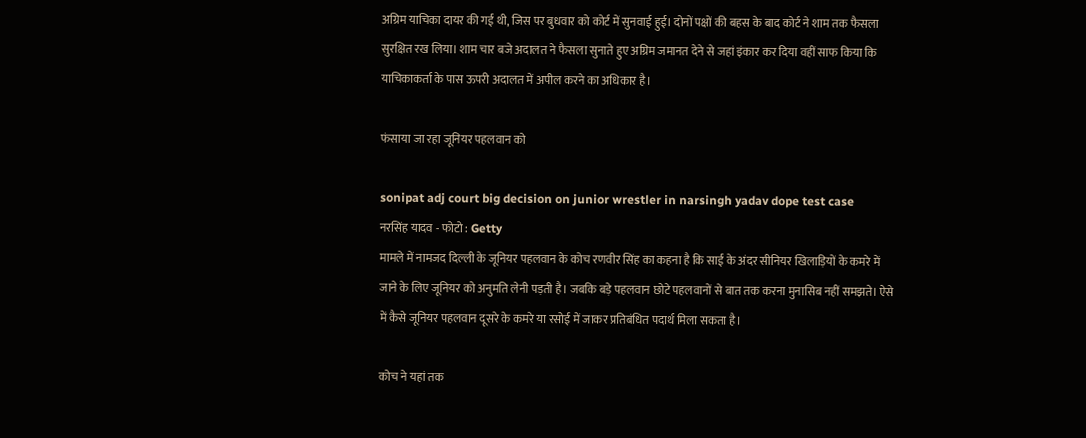अग्रिम याचिका दायर की गई थी, जिस पर बुधवार को कोर्ट में सुनवाई हुई। दोनों पक्षों की बहस के बाद कोर्ट ने शाम तक फैसला सुरक्षित रख लिया। शाम चार बजे अदालत ने फैसला सुनाते हुए अग्रिम जमानत देने से जहां इंकार कर दिया वहीं साफ किया कि याचिकाकर्ता के पास ऊपरी अदालत में अपील करने का अधिकार है।

फंसाया जा रहा जूनियर पहलवान को

sonipat adj court big decision on junior wrestler in narsingh yadav dope test case
नरसिंह यादव - फोटो : Getty
मामले में नामजद दिल्ली के जूनियर पहलवान के कोच रणवीर सिंह का कहना है कि साई के अंदर सीनियर खिलाड़ियों के कमरे में जाने के लिए जूनियर को अनुमति लेनी पड़ती है। जबकि बड़े पहलवान छोटे पहलवानों से बात तक करना मुनासिब नहीं समझते। ऐसे में कैसे जूनियर पहलवान दूसरे के कमरे या रसोई में जाकर प्रतिबंधित पदार्थ मिला सकता है।

कोच ने यहां तक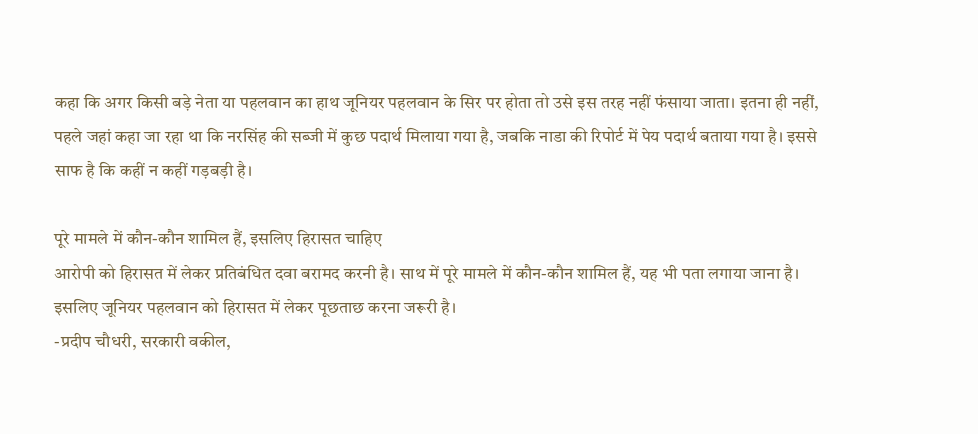कहा कि अगर किसी बड़े नेता या पहलवान का हाथ जूनियर पहलवान के सिर पर होता तो उसे इस तरह नहीं फंसाया जाता। इतना ही नहीं, पहले जहां कहा जा रहा था कि नरसिंह की सब्जी में कुछ पदार्थ मिलाया गया है, जबकि नाडा की रिपोर्ट में पेय पदार्थ बताया गया है। इससे साफ है कि कहीं न कहीं गड़बड़ी है।

पूरे मामले में कौन-कौन शामिल हैं, इसलिए हिरासत चाहिए
आरोपी को हिरासत में लेकर प्रतिबंधित दवा बरामद करनी है। साथ में पूरे मामले में कौन-कौन शामिल हैं, यह भी पता लगाया जाना है। इसलिए जूनियर पहलवान को हिरासत में लेकर पूछताछ करना जरूरी है।
-प्रदीप चौधरी, सरकारी वकील,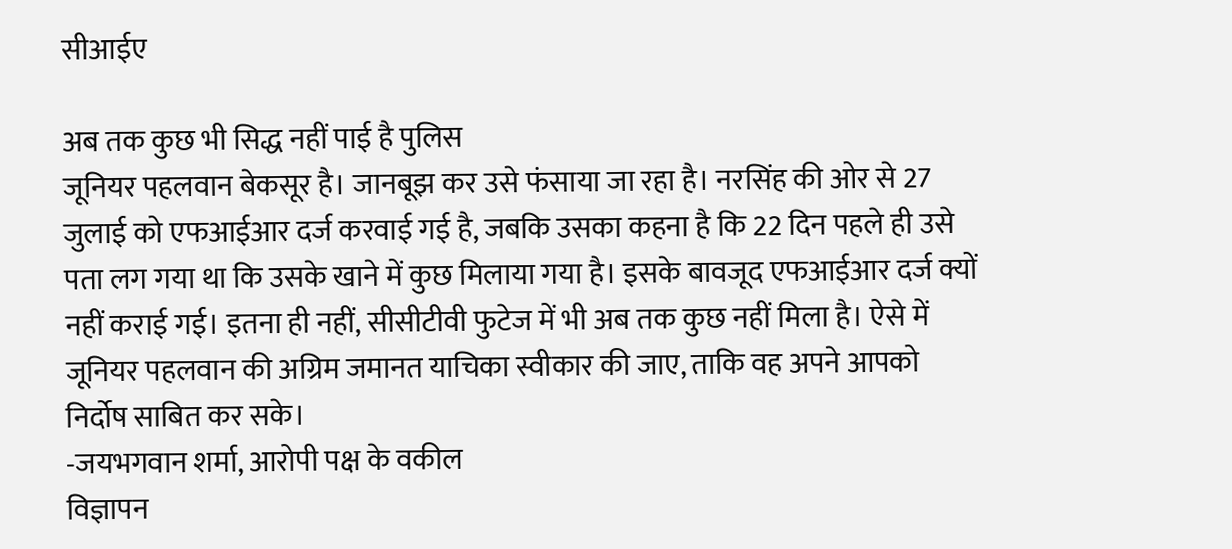सीआईए

अब तक कुछ भी सिद्ध नहीं पाई है पुलिस
जूनियर पहलवान बेकसूर है। जानबूझ कर उसे फंसाया जा रहा है। नरसिंह की ओर से 27 जुलाई को एफआईआर दर्ज करवाई गई है, जबकि उसका कहना है कि 22 दिन पहले ही उसे पता लग गया था कि उसके खाने में कुछ मिलाया गया है। इसके बावजूद एफआईआर दर्ज क्यों नहीं कराई गई। इतना ही नहीं, सीसीटीवी फुटेज में भी अब तक कुछ नहीं मिला है। ऐसे में जूनियर पहलवान की अग्रिम जमानत याचिका स्वीकार की जाए, ताकि वह अपने आपको निर्दोष साबित कर सके।
-जयभगवान शर्मा, आरोपी पक्ष के वकील
विज्ञापन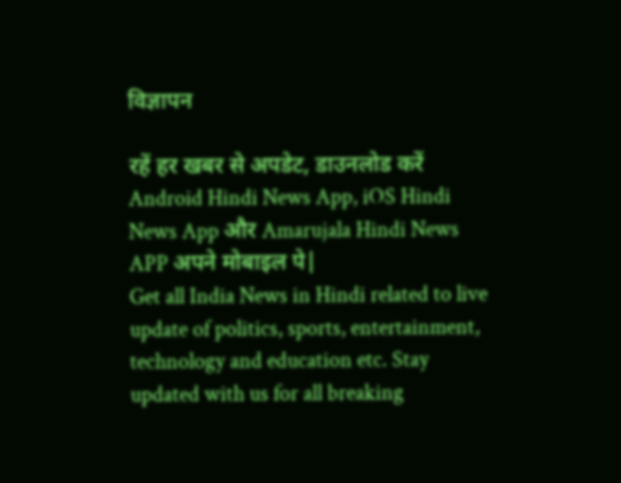विज्ञापन

रहें हर खबर से अपडेट, डाउनलोड करें Android Hindi News App, iOS Hindi News App और Amarujala Hindi News APP अपने मोबाइल पे|
Get all India News in Hindi related to live update of politics, sports, entertainment, technology and education etc. Stay updated with us for all breaking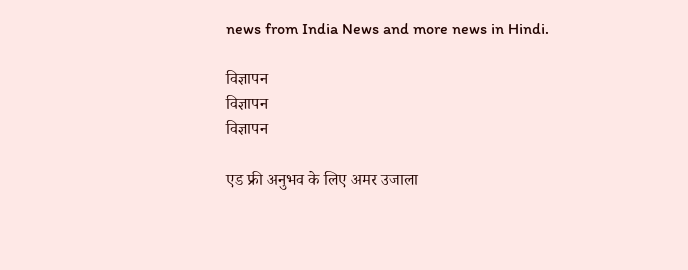news from India News and more news in Hindi.

विज्ञापन
विज्ञापन
विज्ञापन

एड फ्री अनुभव के लिए अमर उजाला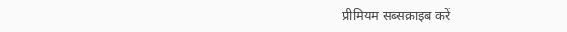प्रीमियम सब्सक्राइब करें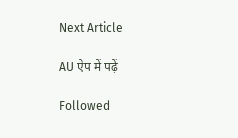Next Article

AU ऐप में पढ़ें

Followed